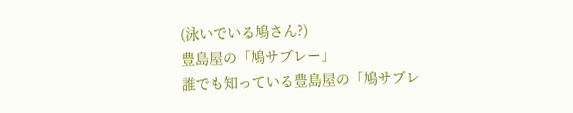(泳いでいる鳩さん?)
豊島屋の「鳩サブレー」
誰でも知っている豊島屋の「鳩サブレ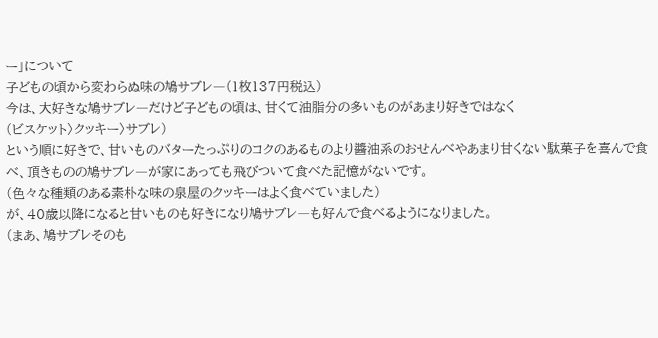ー」について
子どもの頃から変わらぬ味の鳩サブレ―(1枚137円税込)
今は、大好きな鳩サブレ―だけど子どもの頃は、甘くて油脂分の多いものがあまり好きではなく
(ビスケット〉クッキー〉サブレ)
という順に好きで、甘いものバターたっぷりのコクのあるものより醬油系のおせんべやあまり甘くない駄菓子を喜んで食べ、頂きものの鳩サブレ―が家にあっても飛びついて食べた記憶がないです。
(色々な種類のある素朴な味の泉屋のクッキーはよく食べていました)
が、40歳以降になると甘いものも好きになり鳩サブレ―も好んで食べるようになりました。
(まあ、鳩サブレそのも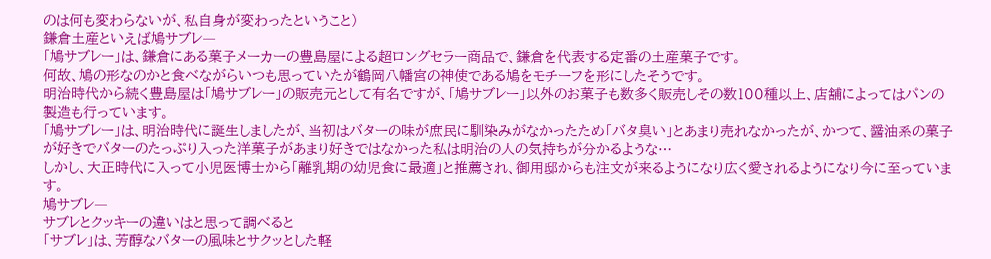のは何も変わらないが、私自身が変わったということ)
鎌倉土産といえば鳩サブレ―
「鳩サブレー」は、鎌倉にある菓子メーカーの豊島屋による超ロングセラー商品で、鎌倉を代表する定番の土産菓子です。
何故、鳩の形なのかと食べながらいつも思っていたが鶴岡八幡宮の神使である鳩をモチーフを形にしたそうです。
明治時代から続く豊島屋は「鳩サブレー」の販売元として有名ですが、「鳩サブレー」以外のお菓子も数多く販売しその数100種以上、店舗によってはパンの製造も行っています。
「鳩サブレー」は、明治時代に誕生しましたが、当初はバターの味が庶民に馴染みがなかったため「バタ臭い」とあまり売れなかったが、かつて、醤油系の菓子が好きでバターのたっぷり入った洋菓子があまり好きではなかった私は明治の人の気持ちが分かるような…
しかし、大正時代に入って小児医博士から「離乳期の幼児食に最適」と推薦され、御用邸からも注文が来るようになり広く愛されるようになり今に至っています。
鳩サブレ―
サブレとクッキーの違いはと思って調べると
「サブレ」は、芳醇なバターの風味とサクッとした軽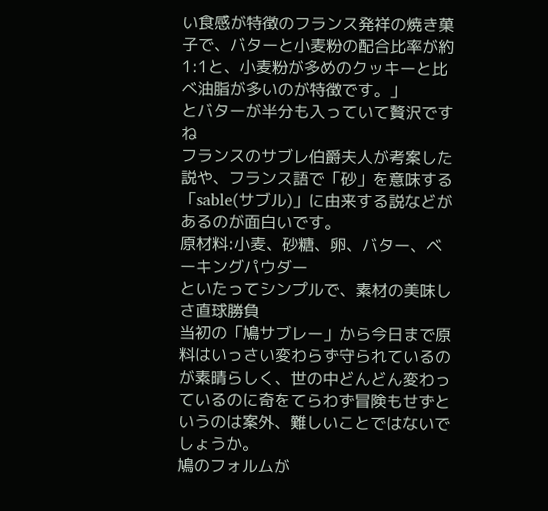い食感が特徴のフランス発祥の焼き菓子で、バターと小麦粉の配合比率が約1:1と、小麦粉が多めのクッキーと比べ油脂が多いのが特徴です。」
とバターが半分も入っていて贅沢ですね
フランスのサブレ伯爵夫人が考案した説や、フランス語で「砂」を意味する「sable(サブル)」に由来する説などがあるのが面白いです。
原材料:小麦、砂糖、卵、バター、ベーキングパウダー
といたってシンプルで、素材の美味しさ直球勝負
当初の「鳩サブレー」から今日まで原料はいっさい変わらず守られているのが素晴らしく、世の中どんどん変わっているのに奇をてらわず冒険もせずというのは案外、難しいことではないでしょうか。
鳩のフォルムが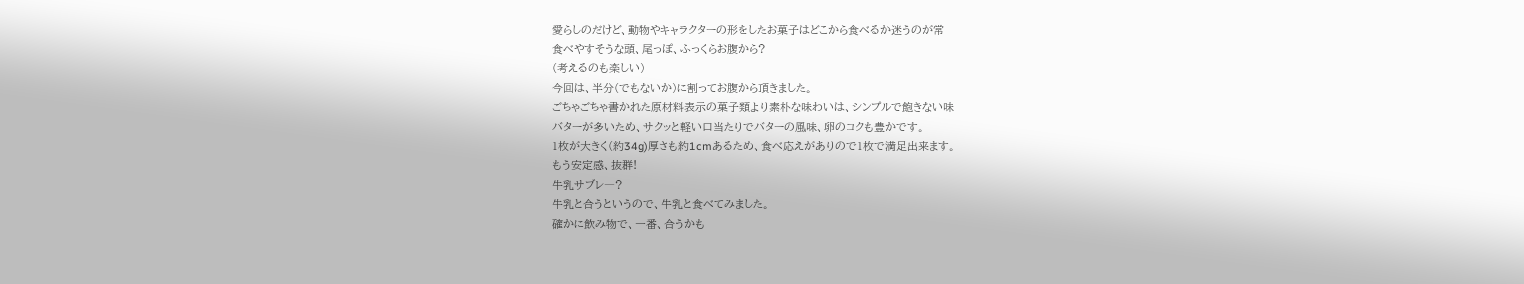愛らしのだけど、動物やキャラクターの形をしたお菓子はどこから食べるか迷うのが常
食べやすそうな頭、尾っぽ、ふっくらお腹から?
(考えるのも楽しい)
今回は、半分(でもないか)に割ってお腹から頂きました。
ごちゃごちゃ書かれた原材料表示の菓子類より素朴な味わいは、シンプルで飽きない味
バターが多いため、サクッと軽い口当たりでバターの風味、卵のコクも豊かです。
1枚が大きく(約34g)厚さも約1cmあるため、食べ応えがありので1枚で満足出来ます。
もう安定感、抜群!
牛乳サブレ―?
牛乳と合うというので、牛乳と食べてみました。
確かに飲み物で、一番、合うかも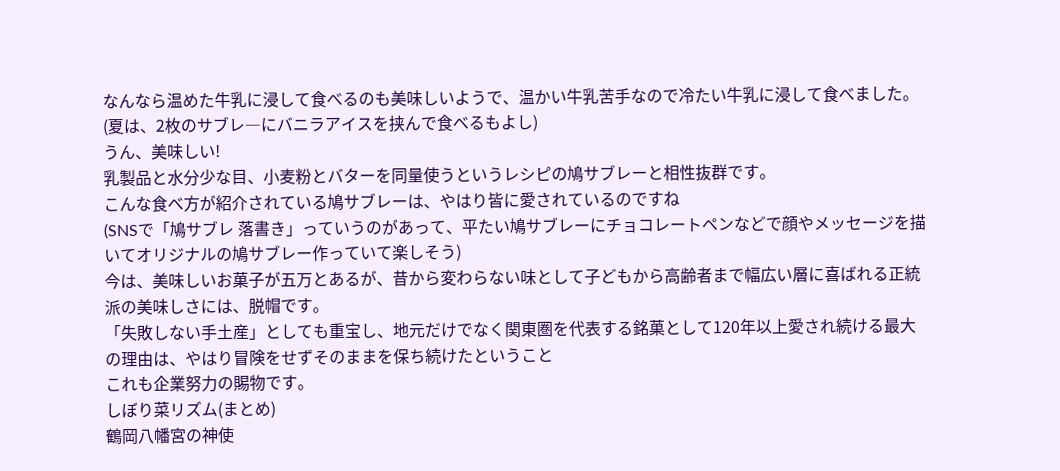なんなら温めた牛乳に浸して食べるのも美味しいようで、温かい牛乳苦手なので冷たい牛乳に浸して食べました。
(夏は、2枚のサブレ―にバニラアイスを挟んで食べるもよし)
うん、美味しい!
乳製品と水分少な目、小麦粉とバターを同量使うというレシピの鳩サブレーと相性抜群です。
こんな食べ方が紹介されている鳩サブレーは、やはり皆に愛されているのですね
(SNSで「鳩サブレ 落書き」っていうのがあって、平たい鳩サブレーにチョコレートペンなどで顔やメッセージを描いてオリジナルの鳩サブレー作っていて楽しそう)
今は、美味しいお菓子が五万とあるが、昔から変わらない味として子どもから高齢者まで幅広い層に喜ばれる正統派の美味しさには、脱帽です。
「失敗しない手土産」としても重宝し、地元だけでなく関東圏を代表する銘菓として120年以上愛され続ける最大の理由は、やはり冒険をせずそのままを保ち続けたということ
これも企業努力の賜物です。
しぼり菜リズム(まとめ)
鶴岡八幡宮の神使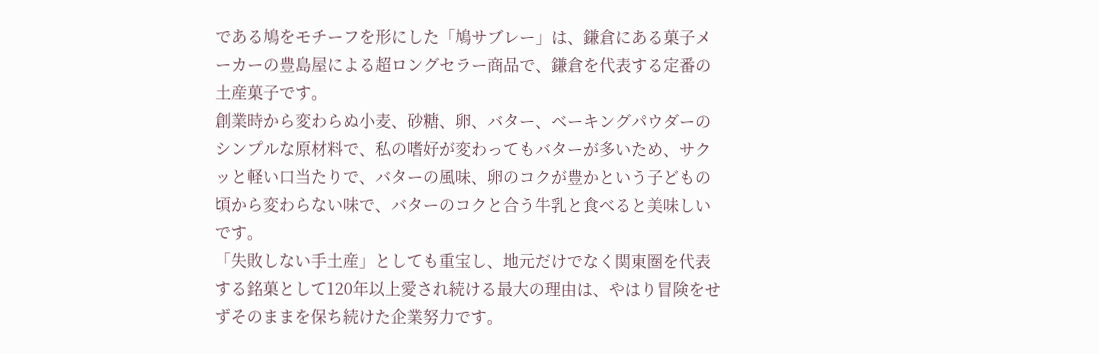である鳩をモチーフを形にした「鳩サブレー」は、鎌倉にある菓子メーカーの豊島屋による超ロングセラー商品で、鎌倉を代表する定番の土産菓子です。
創業時から変わらぬ小麦、砂糖、卵、バター、ベーキングパウダーのシンプルな原材料で、私の嗜好が変わってもバターが多いため、サクッと軽い口当たりで、バターの風味、卵のコクが豊かという子どもの頃から変わらない味で、バターのコクと合う牛乳と食べると美味しいです。
「失敗しない手土産」としても重宝し、地元だけでなく関東圏を代表する銘菓として120年以上愛され続ける最大の理由は、やはり冒険をせずそのままを保ち続けた企業努力です。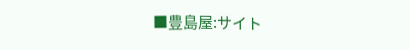■豊島屋:サイト